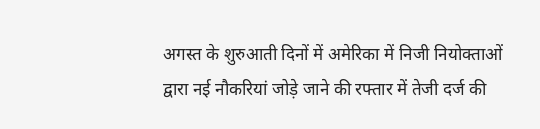अगस्त के शुरुआती दिनों में अमेरिका में निजी नियोक्ताओं द्वारा नई नौकरियां जोड़े जाने की रफ्तार में तेजी दर्ज की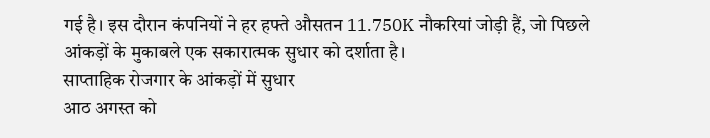गई है। इस दौरान कंपनियों ने हर हफ्ते औसतन 11.750K नौकरियां जोड़ी हैं, जो पिछले आंकड़ों के मुकाबले एक सकारात्मक सुधार को दर्शाता है।
साप्ताहिक रोजगार के आंकड़ों में सुधार
आठ अगस्त को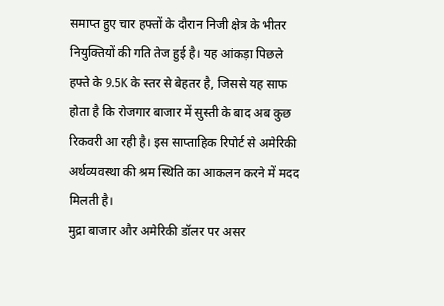समाप्त हुए चार हफ्तों के दौरान निजी क्षेत्र के भीतर नियुक्तियों की गति तेज हुई है। यह आंकड़ा पिछले हफ्ते के 9.5K के स्तर से बेहतर है, जिससे यह साफ होता है कि रोजगार बाजार में सुस्ती के बाद अब कुछ रिकवरी आ रही है। इस साप्ताहिक रिपोर्ट से अमेरिकी अर्थव्यवस्था की श्रम स्थिति का आकलन करने में मदद मिलती है।
मुद्रा बाजार और अमेरिकी डॉलर पर असर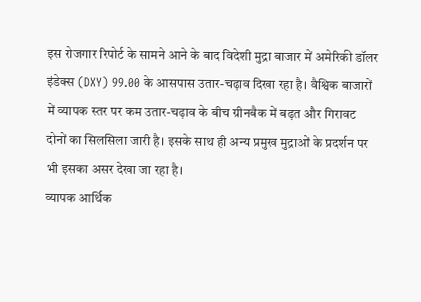इस रोजगार रिपोर्ट के सामने आने के बाद विदेशी मुद्रा बाजार में अमेरिकी डॉलर इंडेक्स (DXY) 99.00 के आसपास उतार-चढ़ाव दिखा रहा है। वैश्विक बाजारों में व्यापक स्तर पर कम उतार-चढ़ाव के बीच ग्रीनबैक में बढ़त और गिरावट दोनों का सिलसिला जारी है। इसके साथ ही अन्य प्रमुख मुद्राओं के प्रदर्शन पर भी इसका असर देखा जा रहा है।
व्यापक आर्थिक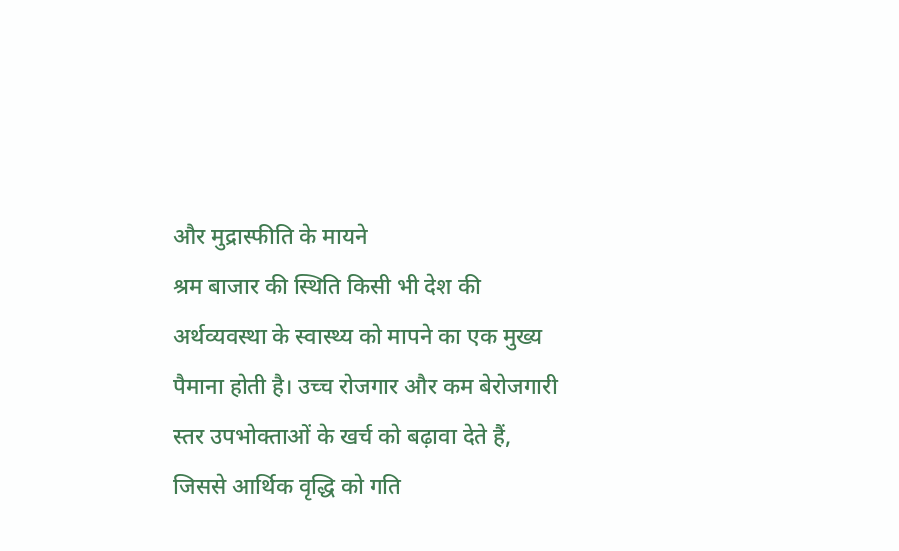और मुद्रास्फीति के मायने
श्रम बाजार की स्थिति किसी भी देश की अर्थव्यवस्था के स्वास्थ्य को मापने का एक मुख्य पैमाना होती है। उच्च रोजगार और कम बेरोजगारी स्तर उपभोक्ताओं के खर्च को बढ़ावा देते हैं, जिससे आर्थिक वृद्धि को गति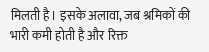मिलती है। इसके अलावा, जब श्रमिकों की भारी कमी होती है और रिक्त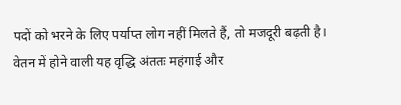पदों को भरने के लिए पर्याप्त लोग नहीं मिलते हैं, तो मजदूरी बढ़ती है। वेतन में होने वाली यह वृद्धि अंततः महंगाई और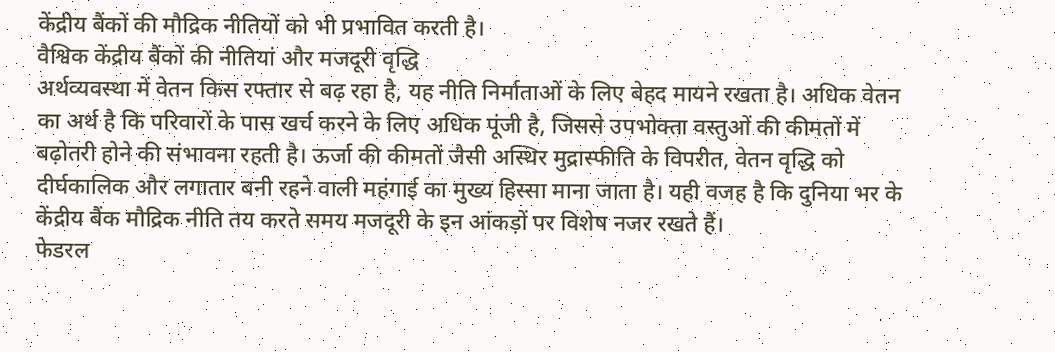केंद्रीय बैंकों की मौद्रिक नीतियों को भी प्रभावित करती है।
वैश्विक केंद्रीय बैंकों की नीतियां और मजदूरी वृद्धि
अर्थव्यवस्था में वेतन किस रफ्तार से बढ़ रहा है, यह नीति निर्माताओं के लिए बेहद मायने रखता है। अधिक वेतन का अर्थ है कि परिवारों के पास खर्च करने के लिए अधिक पूंजी है, जिससे उपभोक्ता वस्तुओं की कीमतों में बढ़ोतरी होने की संभावना रहती है। ऊर्जा की कीमतों जैसी अस्थिर मुद्रास्फीति के विपरीत, वेतन वृद्धि को दीर्घकालिक और लगातार बनी रहने वाली महंगाई का मुख्य हिस्सा माना जाता है। यही वजह है कि दुनिया भर के केंद्रीय बैंक मौद्रिक नीति तय करते समय मजदूरी के इन आंकड़ों पर विशेष नजर रखते हैं।
फेडरल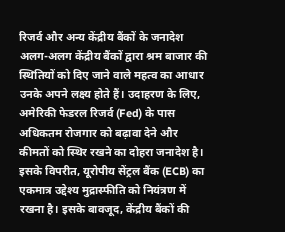रिजर्व और अन्य केंद्रीय बैंकों के जनादेश
अलग-अलग केंद्रीय बैंकों द्वारा श्रम बाजार की स्थितियों को दिए जाने वाले महत्व का आधार उनके अपने लक्ष्य होते हैं। उदाहरण के लिए, अमेरिकी फेडरल रिजर्व (Fed) के पास अधिकतम रोजगार को बढ़ावा देने और कीमतों को स्थिर रखने का दोहरा जनादेश है। इसके विपरीत, यूरोपीय सेंट्रल बैंक (ECB) का एकमात्र उद्देश्य मुद्रास्फीति को नियंत्रण में रखना है। इसके बावजूद, केंद्रीय बैंकों की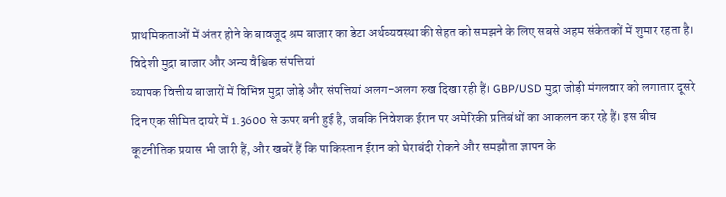प्राथमिकताओं में अंतर होने के बावजूद श्रम बाजार का डेटा अर्थव्यवस्था की सेहत को समझने के लिए सबसे अहम संकेतकों में शुमार रहता है।
विदेशी मुद्रा बाजार और अन्य वैश्विक संपत्तियां
व्यापक वित्तीय बाजारों में विभिन्न मुद्रा जोड़े और संपत्तियां अलग-अलग रुख दिखा रही हैं। GBP/USD मुद्रा जोड़ी मंगलवार को लगातार दूसरे दिन एक सीमित दायरे में 1.3600 से ऊपर बनी हुई है, जबकि निवेशक ईरान पर अमेरिकी प्रतिबंधों का आकलन कर रहे हैं। इस बीच कूटनीतिक प्रयास भी जारी हैं, और खबरें हैं कि पाकिस्तान ईरान को घेराबंदी रोकने और समझौता ज्ञापन के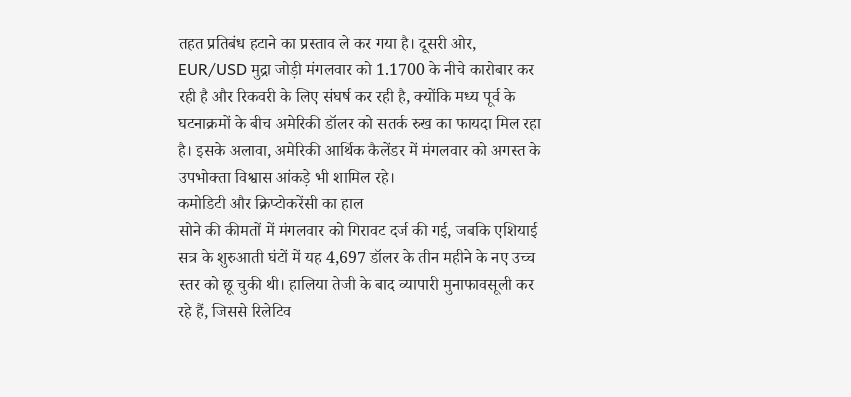तहत प्रतिबंध हटाने का प्रस्ताव ले कर गया है। दूसरी ओर, EUR/USD मुद्रा जोड़ी मंगलवार को 1.1700 के नीचे कारोबार कर रही है और रिकवरी के लिए संघर्ष कर रही है, क्योंकि मध्य पूर्व के घटनाक्रमों के बीच अमेरिकी डॉलर को सतर्क रुख का फायदा मिल रहा है। इसके अलावा, अमेरिकी आर्थिक कैलेंडर में मंगलवार को अगस्त के उपभोक्ता विश्वास आंकड़े भी शामिल रहे।
कमोडिटी और क्रिप्टोकरेंसी का हाल
सोने की कीमतों में मंगलवार को गिरावट दर्ज की गई, जबकि एशियाई सत्र के शुरुआती घंटों में यह 4,697 डॉलर के तीन महीने के नए उच्च स्तर को छू चुकी थी। हालिया तेजी के बाद व्यापारी मुनाफावसूली कर रहे हैं, जिससे रिलेटिव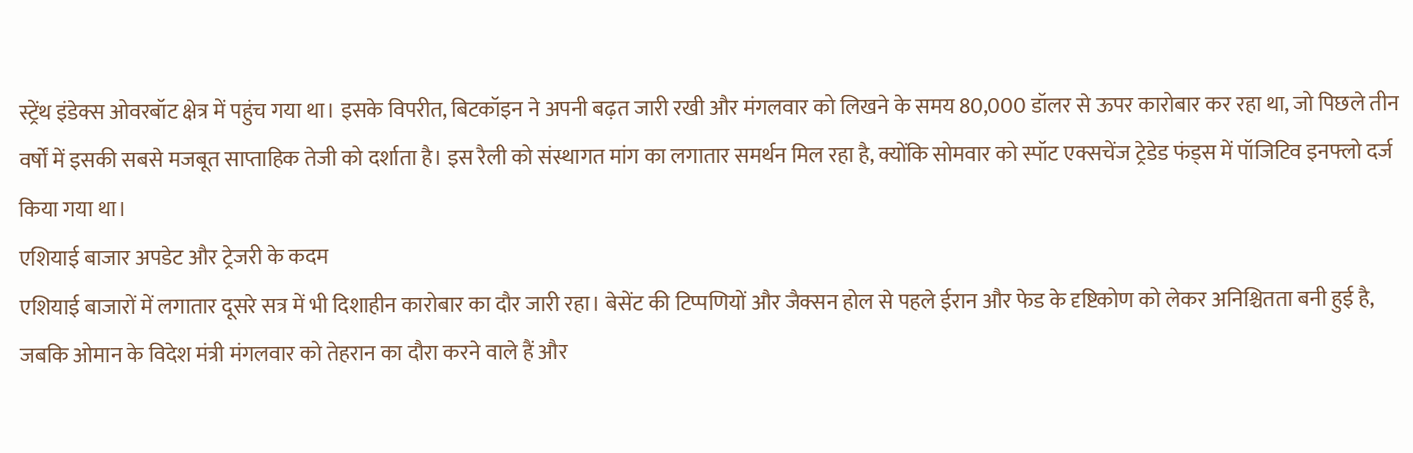स्ट्रेंथ इंडेक्स ओवरबॉट क्षेत्र में पहुंच गया था। इसके विपरीत, बिटकॉइन ने अपनी बढ़त जारी रखी और मंगलवार को लिखने के समय 80,000 डॉलर से ऊपर कारोबार कर रहा था, जो पिछले तीन वर्षों में इसकी सबसे मजबूत साप्ताहिक तेजी को दर्शाता है। इस रैली को संस्थागत मांग का लगातार समर्थन मिल रहा है, क्योंकि सोमवार को स्पॉट एक्सचेंज ट्रेडेड फंड्स में पॉजिटिव इनफ्लो दर्ज किया गया था।
एशियाई बाजार अपडेट और ट्रेजरी के कदम
एशियाई बाजारों में लगातार दूसरे सत्र में भी दिशाहीन कारोबार का दौर जारी रहा। बेसेंट की टिप्पणियों और जैक्सन होल से पहले ईरान और फेड के दृष्टिकोण को लेकर अनिश्चितता बनी हुई है, जबकि ओमान के विदेश मंत्री मंगलवार को तेहरान का दौरा करने वाले हैं और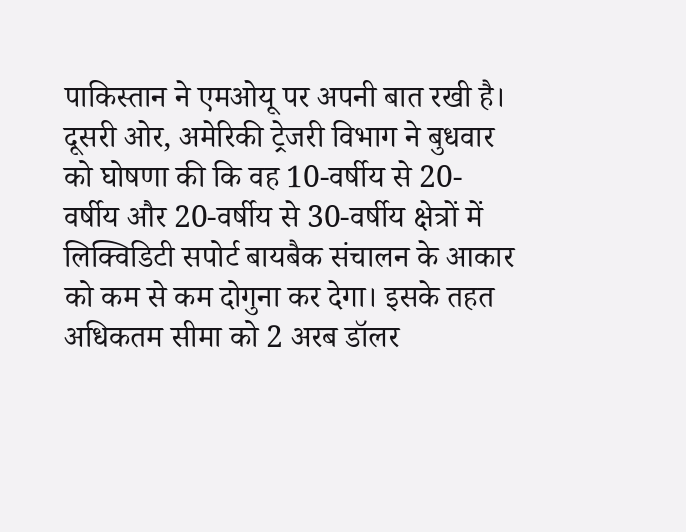पाकिस्तान ने एमओयू पर अपनी बात रखी है। दूसरी ओर, अमेरिकी ट्रेजरी विभाग ने बुधवार को घोषणा की कि वह 10-वर्षीय से 20-वर्षीय और 20-वर्षीय से 30-वर्षीय क्षेत्रों में लिक्विडिटी सपोर्ट बायबैक संचालन के आकार को कम से कम दोगुना कर देगा। इसके तहत अधिकतम सीमा को 2 अरब डॉलर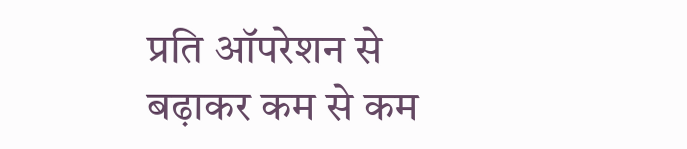प्रति ऑपरेशन से बढ़ाकर कम से कम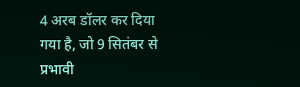4 अरब डॉलर कर दिया गया है, जो 9 सितंबर से प्रभावी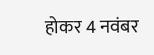होकर 4 नवंबर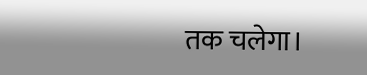तक चलेगा।